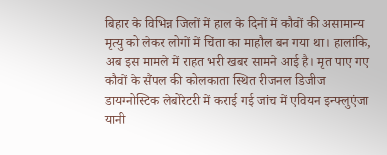बिहार के विभिन्न जिलों में हाल के दिनों में कौवों की असामान्य मृत्यु को लेकर लोगों में चिंता का माहौल बन गया था। हालांकि, अब इस मामले में राहत भरी खबर सामने आई है। मृत पाए गए कौवों के सैंपल की कोलकाता स्थित रीजनल डिजीज डायग्नोस्टिक लेबोरेटरी में कराई गई जांच में एवियन इन्फ्लुएंजा यानी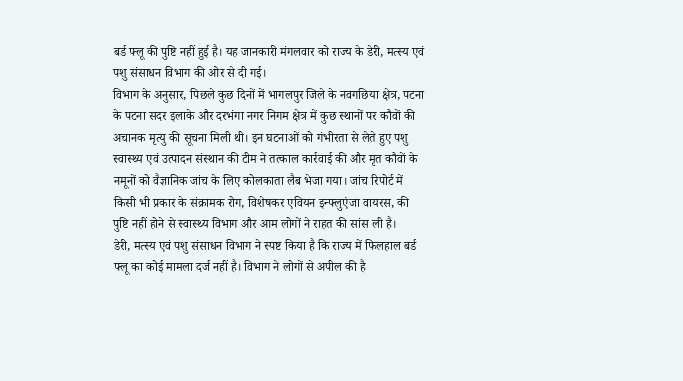बर्ड फ्लू की पुष्टि नहीं हुई है। यह जानकारी मंगलवार को राज्य के डेरी, मत्स्य एवं पशु संसाधन विभाग की ओर से दी गई।
विभाग के अनुसार, पिछले कुछ दिनों में भागलपुर जिले के नवगछिया क्षेत्र, पटना के पटना सदर इलाके और दरभंगा नगर निगम क्षेत्र में कुछ स्थानों पर कौवों की अचानक मृत्यु की सूचना मिली थी। इन घटनाओं को गंभीरता से लेते हुए पशु स्वास्थ्य एवं उत्पादन संस्थान की टीम ने तत्काल कार्रवाई की और मृत कौवों के नमूनों को वैज्ञानिक जांच के लिए कोलकाता लैब भेजा गया। जांच रिपोर्ट में किसी भी प्रकार के संक्रामक रोग, विशेषकर एवियन इन्फ्लुएंजा वायरस, की पुष्टि नहीं होने से स्वास्थ्य विभाग और आम लोगों ने राहत की सांस ली है।
डेरी, मत्स्य एवं पशु संसाधन विभाग ने स्पष्ट किया है कि राज्य में फिलहाल बर्ड फ्लू का कोई मामला दर्ज नहीं है। विभाग ने लोगों से अपील की है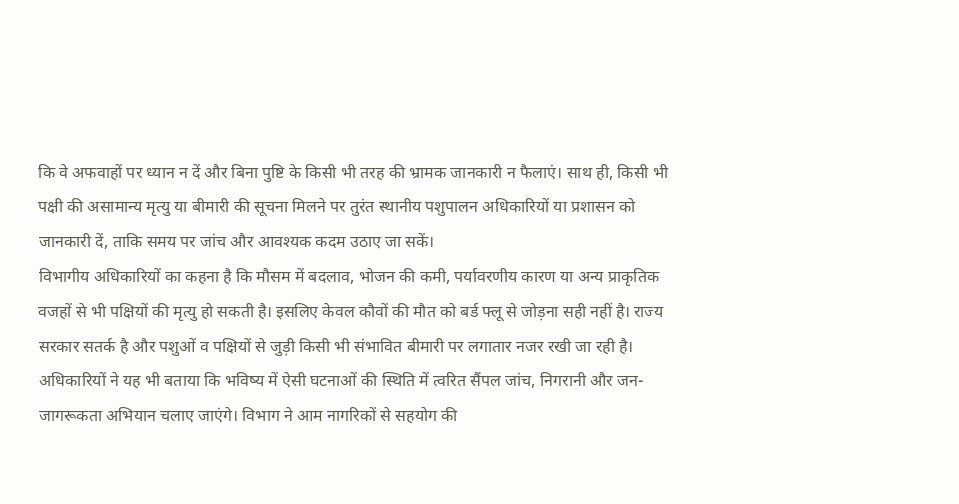कि वे अफवाहों पर ध्यान न दें और बिना पुष्टि के किसी भी तरह की भ्रामक जानकारी न फैलाएं। साथ ही, किसी भी पक्षी की असामान्य मृत्यु या बीमारी की सूचना मिलने पर तुरंत स्थानीय पशुपालन अधिकारियों या प्रशासन को जानकारी दें, ताकि समय पर जांच और आवश्यक कदम उठाए जा सकें।
विभागीय अधिकारियों का कहना है कि मौसम में बदलाव, भोजन की कमी, पर्यावरणीय कारण या अन्य प्राकृतिक वजहों से भी पक्षियों की मृत्यु हो सकती है। इसलिए केवल कौवों की मौत को बर्ड फ्लू से जोड़ना सही नहीं है। राज्य सरकार सतर्क है और पशुओं व पक्षियों से जुड़ी किसी भी संभावित बीमारी पर लगातार नजर रखी जा रही है।
अधिकारियों ने यह भी बताया कि भविष्य में ऐसी घटनाओं की स्थिति में त्वरित सैंपल जांच, निगरानी और जन-जागरूकता अभियान चलाए जाएंगे। विभाग ने आम नागरिकों से सहयोग की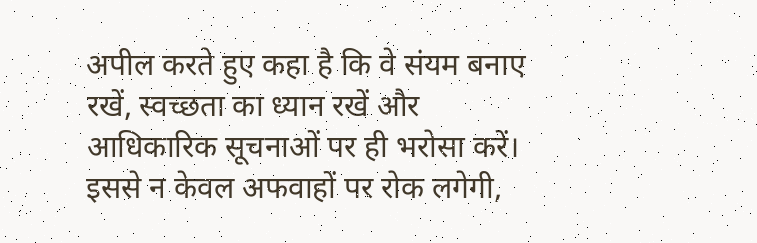अपील करते हुए कहा है कि वे संयम बनाए रखें, स्वच्छता का ध्यान रखें और आधिकारिक सूचनाओं पर ही भरोसा करें। इससे न केवल अफवाहों पर रोक लगेगी,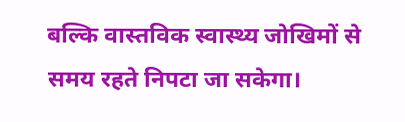बल्कि वास्तविक स्वास्थ्य जोखिमों से समय रहते निपटा जा सकेगा।